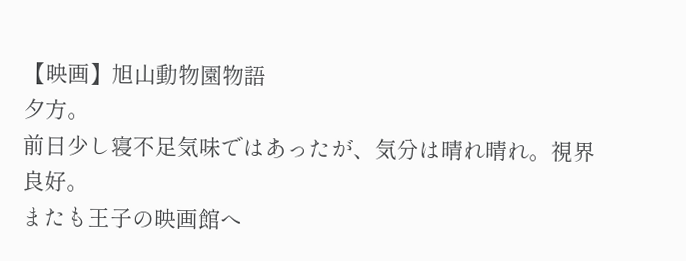【映画】旭山動物園物語
夕方。
前日少し寝不足気味ではあったが、気分は晴れ晴れ。視界良好。
またも王子の映画館へ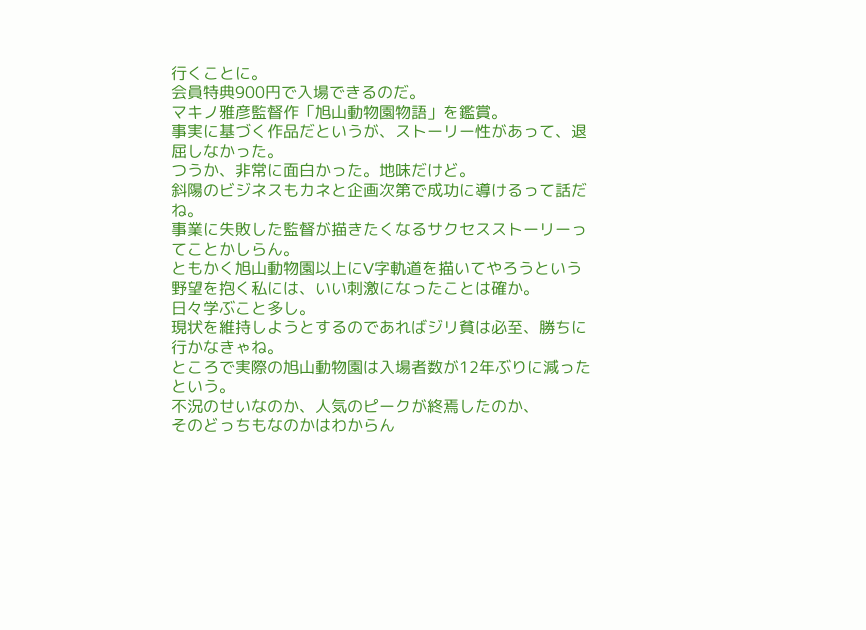行くことに。
会員特典900円で入場できるのだ。
マキノ雅彦監督作「旭山動物園物語」を鑑賞。
事実に基づく作品だというが、ストーリー性があって、退屈しなかった。
つうか、非常に面白かった。地味だけど。
斜陽のビジネスもカネと企画次第で成功に導けるって話だね。
事業に失敗した監督が描きたくなるサクセスストーリーってことかしらん。
ともかく旭山動物園以上にV字軌道を描いてやろうという野望を抱く私には、いい刺激になったことは確か。
日々学ぶこと多し。
現状を維持しようとするのであればジリ貧は必至、勝ちに行かなきゃね。
ところで実際の旭山動物園は入場者数が12年ぶりに減ったという。
不況のせいなのか、人気のピークが終焉したのか、
そのどっちもなのかはわからん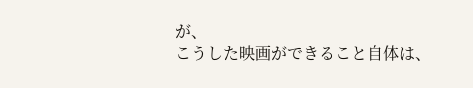が、
こうした映画ができること自体は、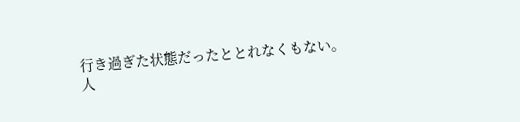行き過ぎた状態だったととれなくもない。
人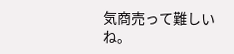気商売って難しいね。